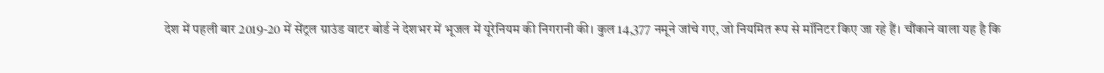देश में पहली बार 2019-20 में सेंट्रल ग्राउंड वाटर बोर्ड ने देशभर में भूजल में यूरेनियम की निगरानी की। कुल 14,377 नमूने जांचे गए, जो नियमित रूप से मॉनिटर किए जा रहे हैं। चौंकाने वाला यह है कि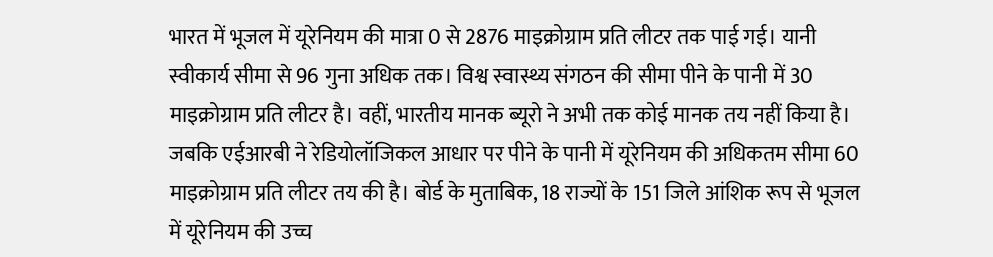भारत में भूजल में यूरेनियम की मात्रा 0 से 2876 माइक्रोग्राम प्रति लीटर तक पाई गई। यानी स्वीकार्य सीमा से 96 गुना अधिक तक। विश्व स्वास्थ्य संगठन की सीमा पीने के पानी में 30 माइक्रोग्राम प्रति लीटर है। वहीं, भारतीय मानक ब्यूरो ने अभी तक कोई मानक तय नहीं किया है।
जबकि एईआरबी ने रेडियोलॉजिकल आधार पर पीने के पानी में यूरेनियम की अधिकतम सीमा 60 माइक्रोग्राम प्रति लीटर तय की है। बोर्ड के मुताबिक, 18 राज्यों के 151 जिले आंशिक रूप से भूजल में यूरेनियम की उच्च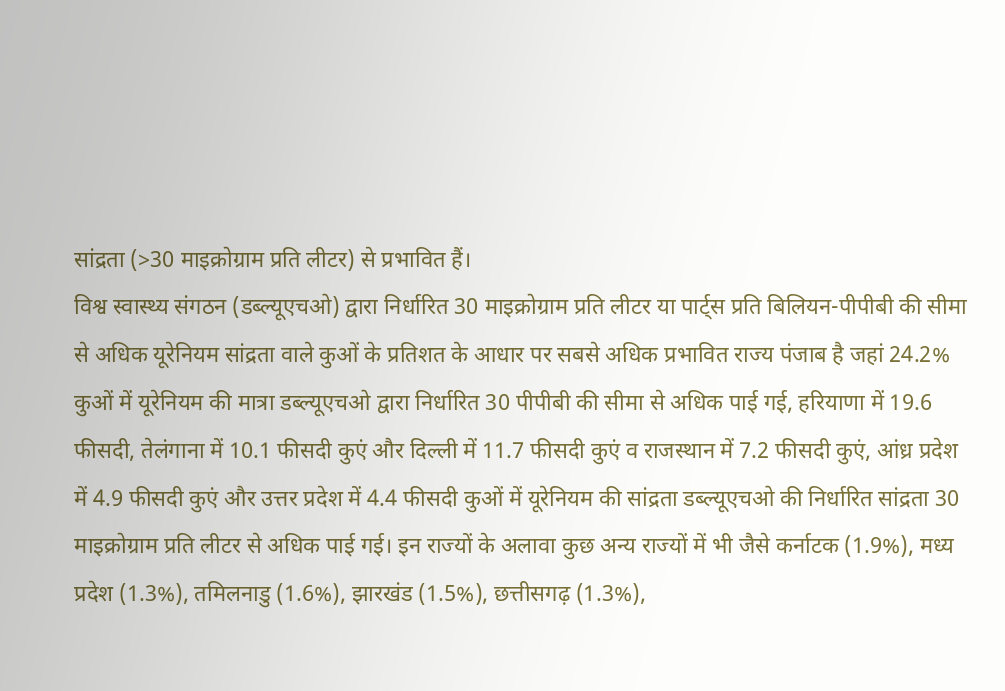सांद्रता (>30 माइक्रोग्राम प्रति लीटर) से प्रभावित हैं।
विश्व स्वास्थ्य संगठन (डब्ल्यूएचओ) द्वारा निर्धारित 30 माइक्रोग्राम प्रति लीटर या पार्ट्स प्रति बिलियन-पीपीबी की सीमा से अधिक यूरेनियम सांद्रता वाले कुओं के प्रतिशत के आधार पर सबसे अधिक प्रभावित राज्य पंजाब है जहां 24.2% कुओं में यूरेनियम की मात्रा डब्ल्यूएचओ द्वारा निर्धारित 30 पीपीबी की सीमा से अधिक पाई गई, हरियाणा में 19.6 फीसदी, तेलंगाना में 10.1 फीसदी कुएं और दिल्ली में 11.7 फीसदी कुएं व राजस्थान में 7.2 फीसदी कुएं, आंध्र प्रदेश में 4.9 फीसदी कुएं और उत्तर प्रदेश में 4.4 फीसदी कुओं में यूरेनियम की सांद्रता डब्ल्यूएचओ की निर्धारित सांद्रता 30 माइक्रोग्राम प्रति लीटर से अधिक पाई गई। इन राज्यों के अलावा कुछ अन्य राज्यों में भी जैसे कर्नाटक (1.9%), मध्य प्रदेश (1.3%), तमिलनाडु (1.6%), झारखंड (1.5%), छत्तीसगढ़ (1.3%),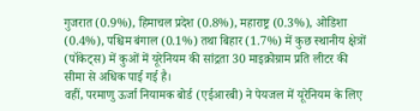गुजरात (0.9%), हिमाचल प्रदेश (0.8%), महाराष्ट्र (0.3%), ओडिशा (0.4%), पश्चिम बंगाल (0.1%) तथा बिहार (1.7%) में कुछ स्थानीय क्षेत्रों (पॉकेट्स) में कुओं में यूरेनियम की सांद्रता 30 माइक्रोग्राम प्रति लीटर की सीमा से अधिक पाई गई है।
वहीं, परमाणु ऊर्जा नियामक बोर्ड (एईआरबी) ने पेयजल में यूरेनियम के लिए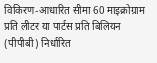विकिरण-आधारित सीमा 60 माइक्रोग्राम प्रति लीटर या पार्टस प्रति बिलियन (पीपीबी) निर्धारित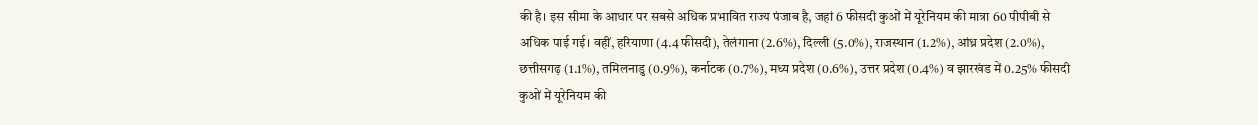की है। इस सीमा के आधार पर सबसे अधिक प्रभावित राज्य पंजाब है, जहां 6 फीसदी कुओं में यूरेनियम की मात्रा 60 पीपीबी से अधिक पाई गई। वहीं, हरियाणा (4.4 फीसदी), तेलंगाना (2.6%), दिल्ली (5.0%), राजस्थान (1.2%), आंध्र प्रदेश (2.0%), छत्तीसगढ़ (1.1%), तमिलनाडु (0.9%), कर्नाटक (0.7%), मध्य प्रदेश (0.6%), उत्तर प्रदेश (0.4%) व झारखंड में 0.25% फीसदी कुओं में यूरेनियम की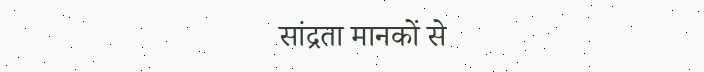सांद्रता मानकों से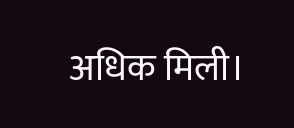अधिक मिली।